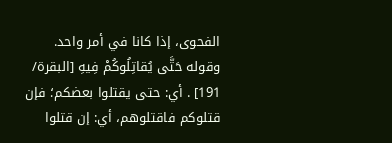الفحوى، إذا كانا في أمر واحد. وقوله حَتَّى يُقاتِلُوكُمْ فِيهِ [البقرة/ 191] . أي: حتى يقتلوا بعضكم؛ فإن قتلوكم فاقتلوهم، أي: إن قتلوا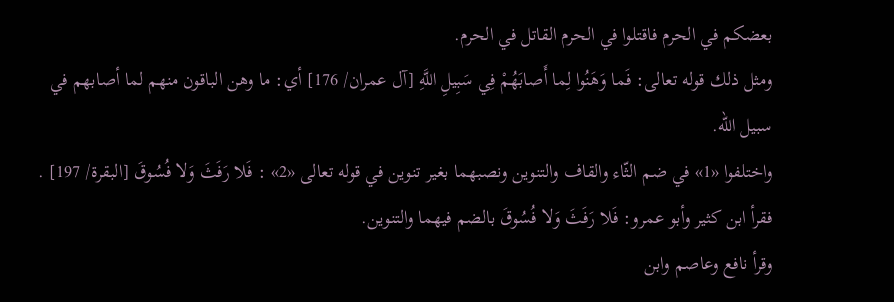بعضكم في الحرم فاقتلوا في الحرم القاتل في الحرم.
ومثل ذلك قوله تعالى: فَما وَهَنُوا لِما أَصابَهُمْ فِي سَبِيلِ اللَّهِ [آل عمران/ 176] أي: ما وهن الباقون منهم لما أصابهم في سبيل الله.
واختلفوا «1» في ضم الثّاء والقاف والتنوين ونصبهما بغير تنوين في قوله تعالى «2» : فَلا رَفَثَ وَلا فُسُوقَ [البقرة/ 197] .
فقرأ ابن كثير وأبو عمرو: فَلا رَفَثَ وَلا فُسُوقَ بالضم فيهما والتنوين.
وقرأ نافع وعاصم وابن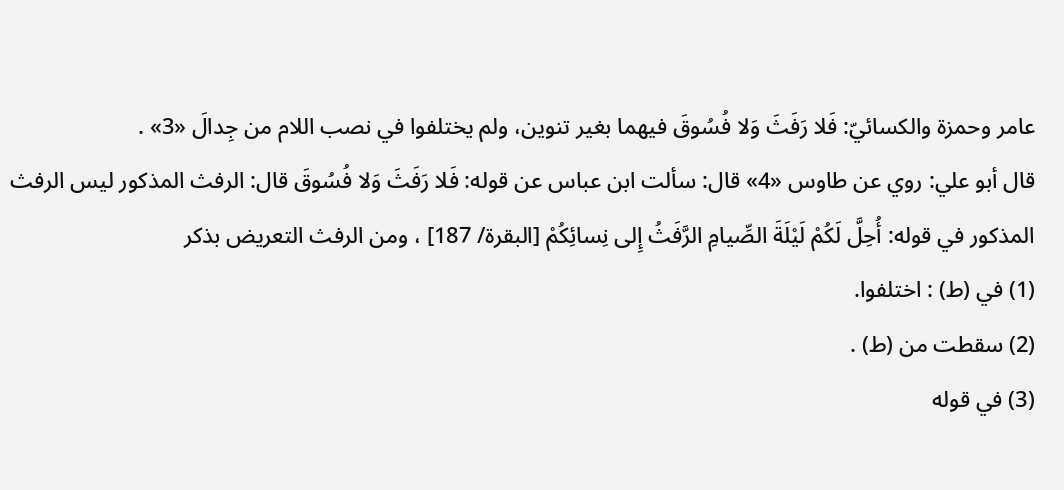عامر وحمزة والكسائيّ: فَلا رَفَثَ وَلا فُسُوقَ فيهما بغير تنوين، ولم يختلفوا في نصب اللام من جِدالَ «3» .
قال أبو علي: روي عن طاوس «4» قال: سألت ابن عباس عن قوله: فَلا رَفَثَ وَلا فُسُوقَ قال: الرفث المذكور ليس الرفث المذكور في قوله: أُحِلَّ لَكُمْ لَيْلَةَ الصِّيامِ الرَّفَثُ إِلى نِسائِكُمْ [البقرة/ 187] ، ومن الرفث التعريض بذكر
(1) في (ط) : اختلفوا.
(2) سقطت من (ط) .
(3) في قوله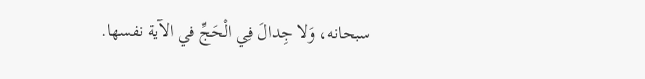سبحانه، وَلا جِدالَ فِي الْحَجِّ في الآية نفسها.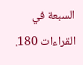السبعة في القراءات 180.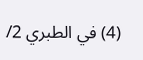(4) في الطبري 2/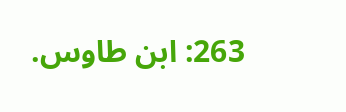263: ابن طاوس.